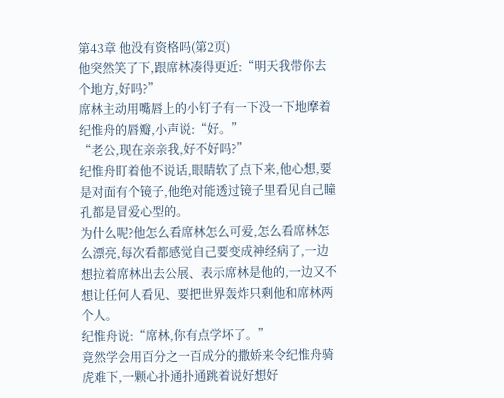第43章 他没有资格吗(第2页)
他突然笑了下,跟席林凑得更近:“明天我带你去个地方,好吗?”
席林主动用嘴唇上的小钉子有一下没一下地摩着纪惟舟的唇瓣,小声说:“好。”
“老公,现在亲亲我,好不好吗?”
纪惟舟盯着他不说话,眼睛软了点下来,他心想,要是对面有个镜子,他绝对能透过镜子里看见自己瞳孔都是冒爱心型的。
为什么呢?他怎么看席林怎么可爱,怎么看席林怎么漂亮,每次看都感觉自己要变成神经病了,一边想拉着席林出去公展、表示席林是他的,一边又不想让任何人看见、要把世界轰炸只剩他和席林两个人。
纪惟舟说:“席林,你有点学坏了。”
竟然学会用百分之一百成分的撒娇来令纪惟舟骑虎难下,一颗心扑通扑通跳着说好想好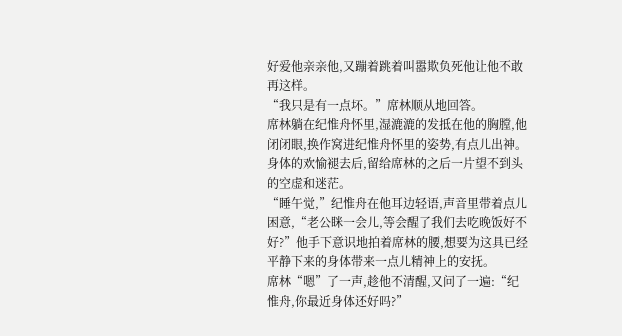好爱他亲亲他,又蹦着跳着叫嚣欺负死他让他不敢再这样。
“我只是有一点坏。”席林顺从地回答。
席林躺在纪惟舟怀里,湿漉漉的发抵在他的胸膛,他闭闭眼,换作窝进纪惟舟怀里的姿势,有点儿出神。
身体的欢愉褪去后,留给席林的之后一片望不到头的空虚和迷茫。
“睡午觉,”纪惟舟在他耳边轻语,声音里带着点儿困意,“老公眯一会儿,等会醒了我们去吃晚饭好不好?”他手下意识地拍着席林的腰,想要为这具已经平静下来的身体带来一点儿精神上的安抚。
席林“嗯”了一声,趁他不清醒,又问了一遍:“纪惟舟,你最近身体还好吗?”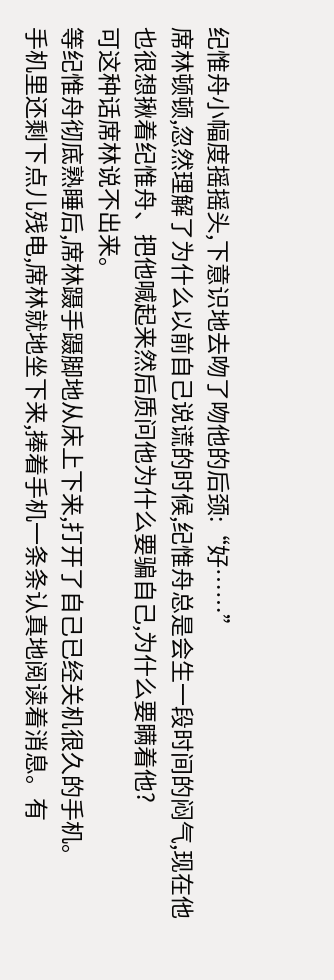纪惟舟小幅度摇摇头,下意识地去吻了吻他的后颈:“好……”
席林顿顿,忽然理解了为什么以前自己说谎的时候,纪惟舟总是会生一段时间的闷气,现在他也很想揪着纪惟舟、把他喊起来然后质问他为什么要骗自己,为什么要瞒着他?
可这种话席林说不出来。
等纪惟舟彻底熟睡后,席林蹑手蹑脚地从床上下来,打开了自己已经关机很久的手机。
手机里还剩下点儿残电,席林就地坐下来,捧着手机一条条认真地阅读着消息。有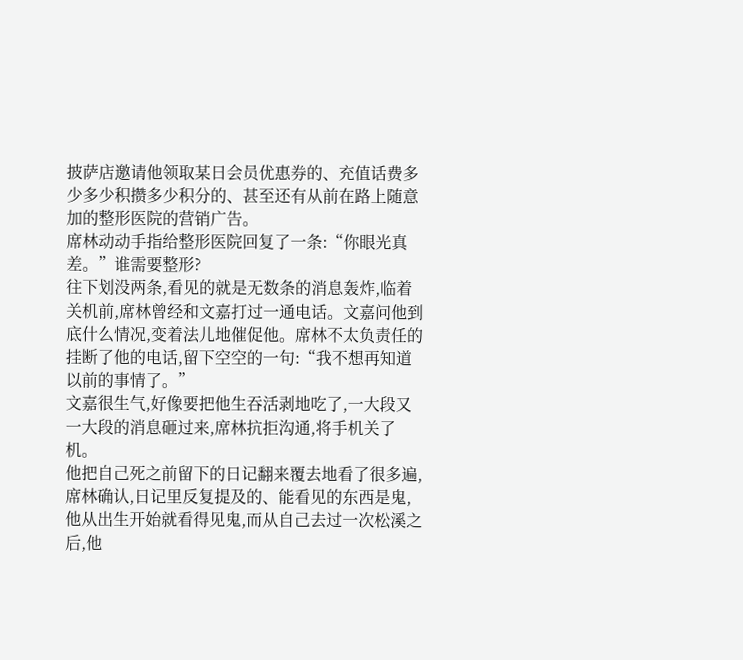披萨店邀请他领取某日会员优惠券的、充值话费多少多少积攒多少积分的、甚至还有从前在路上随意加的整形医院的营销广告。
席林动动手指给整形医院回复了一条:“你眼光真差。”谁需要整形?
往下划没两条,看见的就是无数条的消息轰炸,临着关机前,席林曾经和文嘉打过一通电话。文嘉问他到底什么情况,变着法儿地催促他。席林不太负责任的挂断了他的电话,留下空空的一句:“我不想再知道以前的事情了。”
文嘉很生气,好像要把他生吞活剥地吃了,一大段又一大段的消息砸过来,席林抗拒沟通,将手机关了机。
他把自己死之前留下的日记翻来覆去地看了很多遍,席林确认,日记里反复提及的、能看见的东西是鬼,他从出生开始就看得见鬼,而从自己去过一次松溪之后,他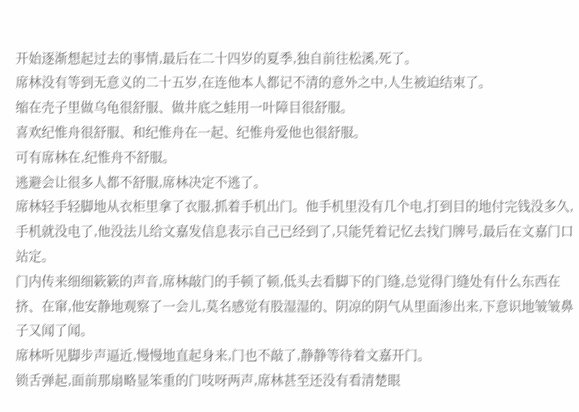开始逐渐想起过去的事情,最后在二十四岁的夏季,独自前往松溪,死了。
席林没有等到无意义的二十五岁,在连他本人都记不清的意外之中,人生被迫结束了。
缩在壳子里做乌龟很舒服、做井底之蛙用一叶障目很舒服。
喜欢纪惟舟很舒服、和纪惟舟在一起、纪惟舟爱他也很舒服。
可有席林在,纪惟舟不舒服。
逃避会让很多人都不舒服,席林决定不逃了。
席林轻手轻脚地从衣柜里拿了衣服,抓着手机出门。他手机里没有几个电,打到目的地付完钱没多久,手机就没电了,他没法儿给文嘉发信息表示自己已经到了,只能凭着记忆去找门牌号,最后在文嘉门口站定。
门内传来细细簌簌的声音,席林敲门的手顿了顿,低头去看脚下的门缝,总觉得门缝处有什么东西在挤、在窜,他安静地观察了一会儿,莫名感觉有股湿湿的、阴凉的阴气从里面渗出来,下意识地皱皱鼻子又闻了闻。
席林听见脚步声逼近,慢慢地直起身来,门也不敲了,静静等待着文嘉开门。
锁舌弹起,面前那扇略显笨重的门吱呀两声,席林甚至还没有看清楚眼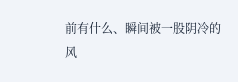前有什么、瞬间被一股阴冷的风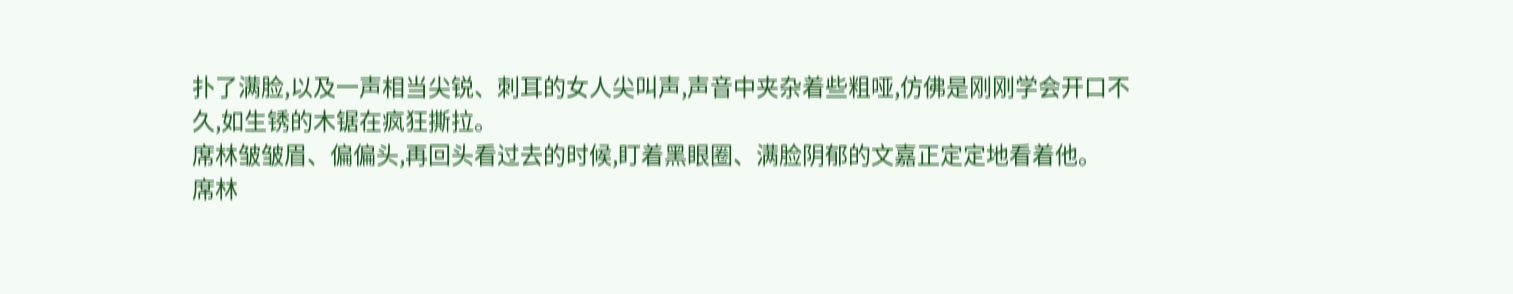扑了满脸,以及一声相当尖锐、刺耳的女人尖叫声,声音中夹杂着些粗哑,仿佛是刚刚学会开口不久,如生锈的木锯在疯狂撕拉。
席林皱皱眉、偏偏头,再回头看过去的时候,盯着黑眼圈、满脸阴郁的文嘉正定定地看着他。
席林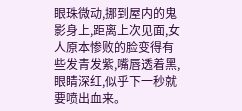眼珠微动,挪到屋内的鬼影身上,距离上次见面,女人原本惨败的脸变得有些发青发紫,嘴唇透着黑,眼睛深红,似乎下一秒就要喷出血来。